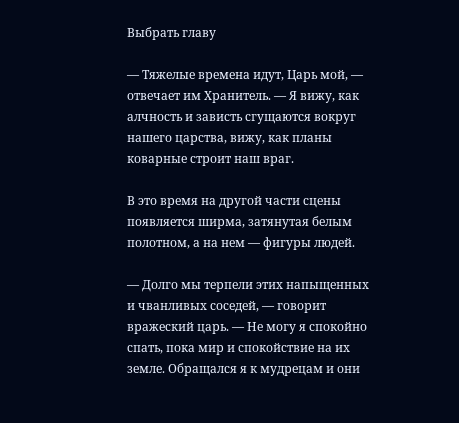Выбрать главу

— Тяжелые времена идут, Царь мой, — отвечает им Хранитель. — Я вижу, как алчность и зависть сгущаются вокруг нашего царства, вижу, как планы коварные строит наш враг.

В это время на другой части сцены появляется ширма, затянутая белым полотном, а на нем — фигуры людей.

— Долго мы терпели этих напыщенных и чванливых соседей, — говорит вражеский царь. — Не могу я спокойно спать, пока мир и спокойствие на их земле. Обращался я к мудрецам и они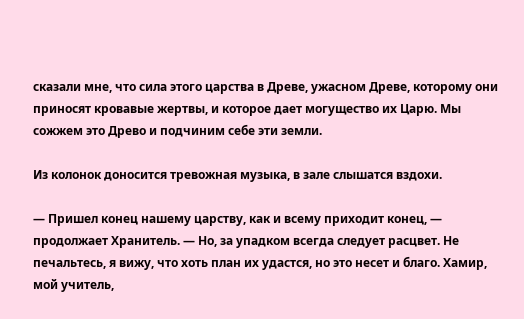сказали мне, что сила этого царства в Древе, ужасном Древе, которому они приносят кровавые жертвы, и которое дает могущество их Царю. Мы сожжем это Древо и подчиним себе эти земли.

Из колонок доносится тревожная музыка, в зале слышатся вздохи.

— Пришел конец нашему царству, как и всему приходит конец, — продолжает Хранитель. — Но, за упадком всегда следует расцвет. Не печальтесь, я вижу, что хоть план их удастся, но это несет и благо. Хамир, мой учитель,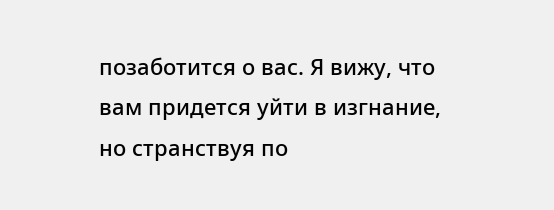позаботится о вас. Я вижу, что вам придется уйти в изгнание, но странствуя по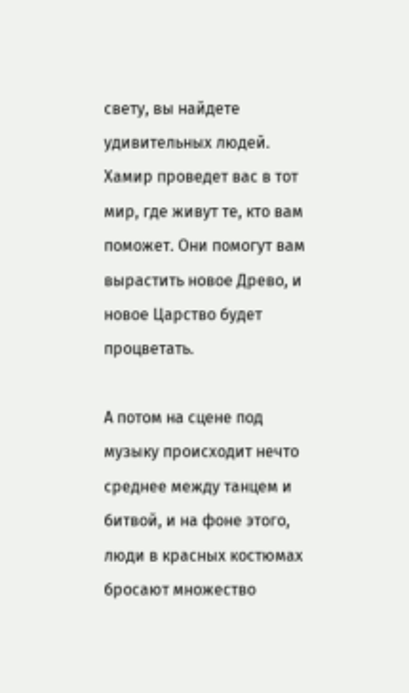свету, вы найдете удивительных людей. Хамир проведет вас в тот мир, где живут те, кто вам поможет. Они помогут вам вырастить новое Древо, и новое Царство будет процветать.

А потом на сцене под музыку происходит нечто среднее между танцем и битвой, и на фоне этого, люди в красных костюмах бросают множество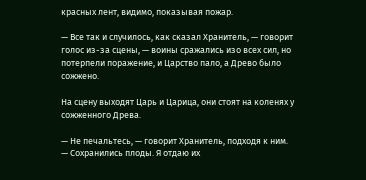красных лент, видимо, показывая пожар.

— Все так и случилось, как сказал Хранитель, — говорит голос из-за сцены, — воины сражались изо всех сил, но потерпели поражение, и Царство пало, а Древо было сожжено.

На сцену выходят Царь и Царица, они стоят на коленях у сожженного Древа.

— Не печальтесь, — говорит Хранитель, подходя к ним. — Сохранились плоды. Я отдаю их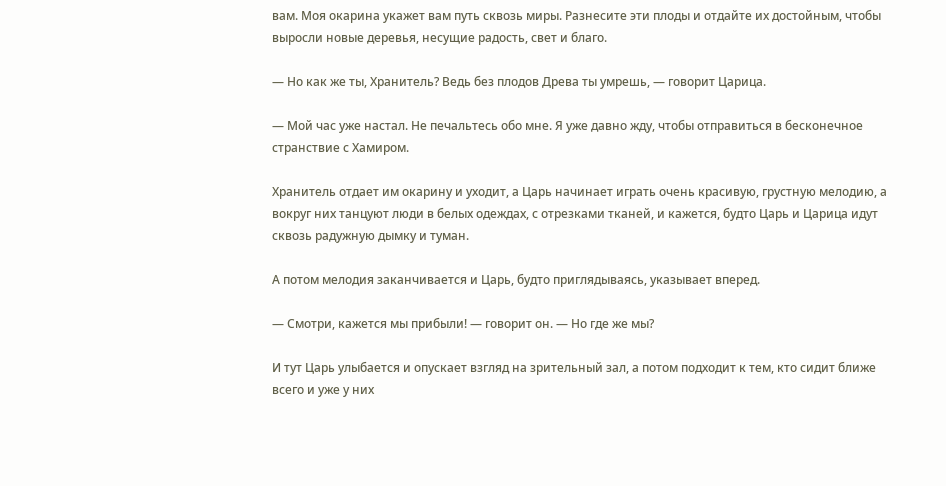вам. Моя окарина укажет вам путь сквозь миры. Разнесите эти плоды и отдайте их достойным, чтобы выросли новые деревья, несущие радость, свет и благо.

— Но как же ты, Хранитель? Ведь без плодов Древа ты умрешь, — говорит Царица.

— Мой час уже настал. Не печальтесь обо мне. Я уже давно жду, чтобы отправиться в бесконечное странствие с Хамиром.

Хранитель отдает им окарину и уходит, а Царь начинает играть очень красивую, грустную мелодию, а вокруг них танцуют люди в белых одеждах, с отрезками тканей, и кажется, будто Царь и Царица идут сквозь радужную дымку и туман.

А потом мелодия заканчивается и Царь, будто приглядываясь, указывает вперед.

— Смотри, кажется мы прибыли! — говорит он. — Но где же мы?

И тут Царь улыбается и опускает взгляд на зрительный зал, а потом подходит к тем, кто сидит ближе всего и уже у них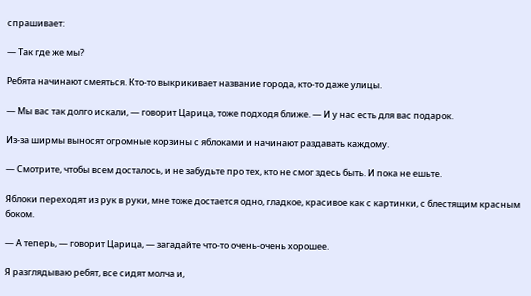спрашивает:

— Так где же мы?

Ребята начинают смеяться. Кто-то выкрикивает название города, кто-то даже улицы.

— Мы вас так долго искали, — говорит Царица, тоже подходя ближе. — И у нас есть для вас подарок.

Из-за ширмы выносят огромные корзины с яблоками и начинают раздавать каждому.

— Смотрите, чтобы всем досталось, и не забудьте про тех, кто не смог здесь быть. И пока не ешьте.

Яблоки переходят из рук в руки, мне тоже достается одно, гладкое, красивое как с картинки, с блестящим красным боком.

— А теперь, — говорит Царица, — загадайте что-то очень-очень хорошее.

Я разглядываю ребят, все сидят молча и,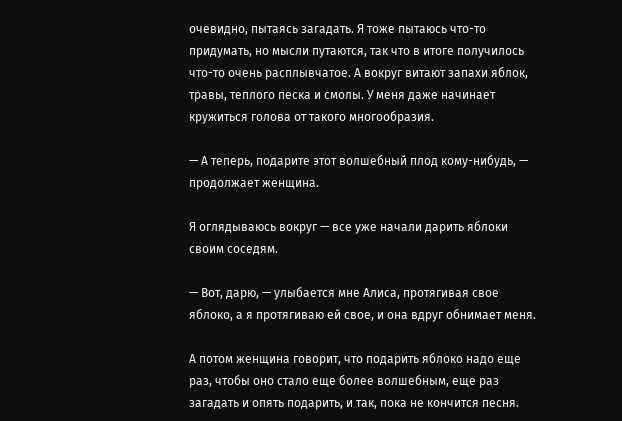очевидно, пытаясь загадать. Я тоже пытаюсь что-то придумать, но мысли путаются, так что в итоге получилось что-то очень расплывчатое. А вокруг витают запахи яблок, травы, теплого песка и смолы. У меня даже начинает кружиться голова от такого многообразия.

— А теперь, подарите этот волшебный плод кому-нибудь, — продолжает женщина.

Я оглядываюсь вокруг — все уже начали дарить яблоки своим соседям.

— Вот, дарю, — улыбается мне Алиса, протягивая свое яблоко, а я протягиваю ей свое, и она вдруг обнимает меня.

А потом женщина говорит, что подарить яблоко надо еще раз, чтобы оно стало еще более волшебным, еще раз загадать и опять подарить, и так, пока не кончится песня.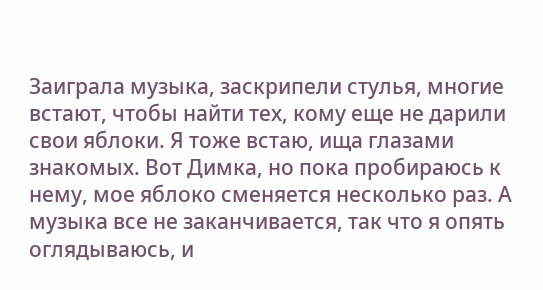Заиграла музыка, заскрипели стулья, многие встают, чтобы найти тех, кому еще не дарили свои яблоки. Я тоже встаю, ища глазами знакомых. Вот Димка, но пока пробираюсь к нему, мое яблоко сменяется несколько раз. А музыка все не заканчивается, так что я опять оглядываюсь, и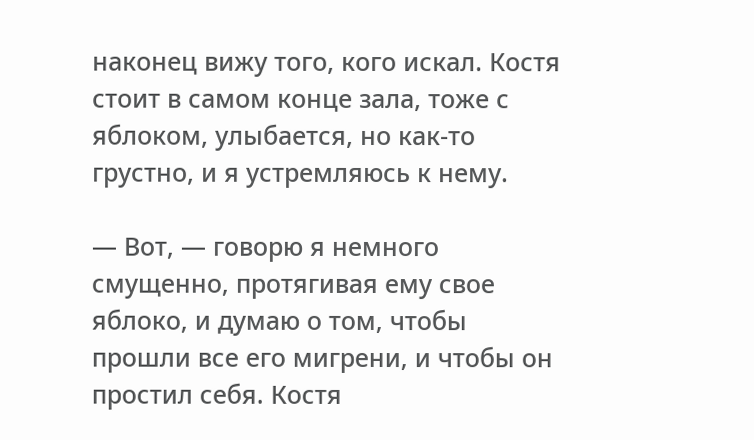наконец вижу того, кого искал. Костя стоит в самом конце зала, тоже с яблоком, улыбается, но как-то грустно, и я устремляюсь к нему.

— Вот, — говорю я немного смущенно, протягивая ему свое яблоко, и думаю о том, чтобы прошли все его мигрени, и чтобы он простил себя. Костя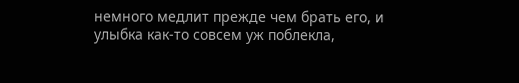немного медлит прежде чем брать его, и улыбка как-то совсем уж поблекла,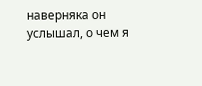наверняка он услышал, о чем я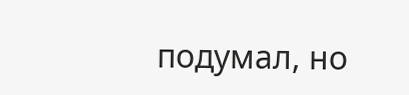подумал, но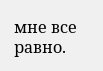мне все равно.